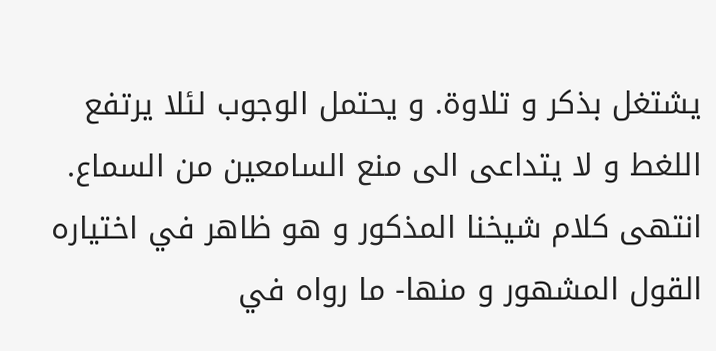يشتغل بذكر و تلاوة. و يحتمل الوجوب لئلا يرتفع اللغط و لا يتداعى الى منع السامعين من السماع. انتهى كلام شيخنا المذكور و هو ظاهر في اختياره القول المشهور و منها- ما رواه في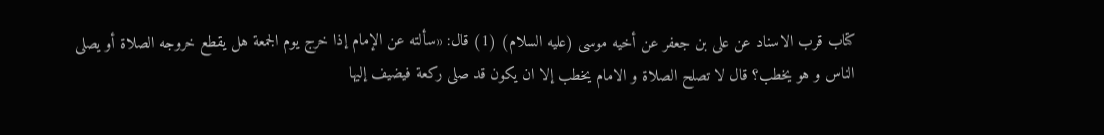كتاب قرب الاسناد عن على بن جعفر عن أخيه موسى (عليه السلام) (1) قال: «سألته عن الإمام إذا خرج يوم الجمعة هل يقطع خروجه الصلاة أو يصلى الناس و هو يخطب؟ قال لا تصلح الصلاة و الامام يخطب إلا ان يكون قد صلى ركعة فيضيف إليها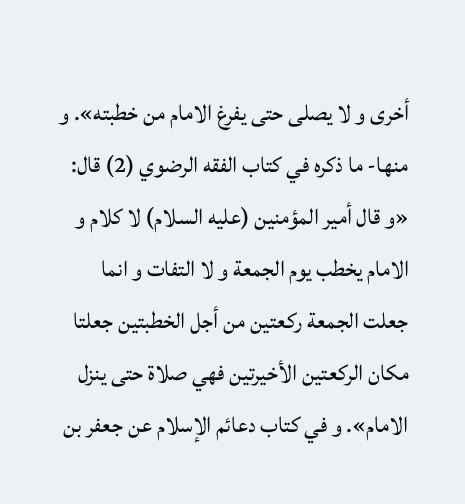أخرى و لا يصلى حتى يفرغ الامام من خطبته». و منها- ما ذكره في كتاب الفقه الرضوي (2) قال: «و قال أمير المؤمنين (عليه السلام) لا كلام و الامام يخطب يوم الجمعة و لا التفات و انما جعلت الجمعة ركعتين من أجل الخطبتين جعلتا مكان الركعتين الأخيرتين فهي صلاة حتى ينزل الامام». و في كتاب دعائم الإسلام عن جعفر بن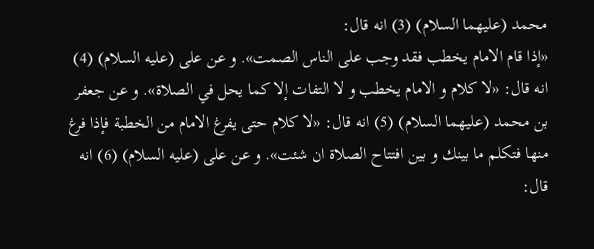محمد (عليهما السلام) (3) انه قال:
«إذا قام الامام يخطب فقد وجب على الناس الصمت». و عن على (عليه السلام) (4) انه قال: «لا كلام و الامام يخطب و لا التفات إلا كما يحل في الصلاة». و عن جعفر بن محمد (عليهما السلام) (5) انه قال: «لا كلام حتى يفرغ الامام من الخطبة فإذا فرغ منها فتكلم ما بينك و بين افتتاح الصلاة ان شئت». و عن على (عليه السلام) (6) انه قال: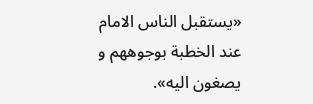«يستقبل الناس الامام عند الخطبة بوجوههم و يصغون اليه».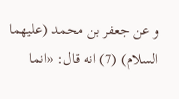و عن جعفر بن محمد (عليهما السلام) (7) انه قال: «انما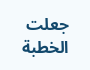جعلت الخطبة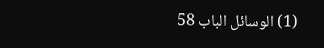(1) الوسائل الباب 58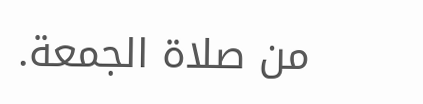من صلاة الجمعة.